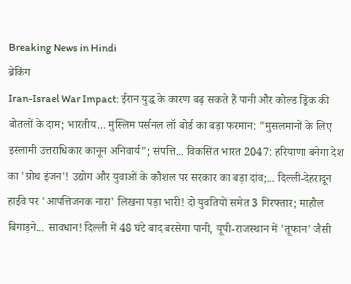Breaking News in Hindi
ब्रेकिंग
Iran-Israel War Impact: ईरान युद्ध के कारण बढ़ सकते हैं पानी और कोल्ड ड्रिंक की बोतलों के दाम; भारतीय... मुस्लिम पर्सनल लॉ बोर्ड का बड़ा फरमान: "मुसलमानों के लिए इस्लामी उत्तराधिकार कानून अनिवार्य"; संपत्ति... विकसित भारत 2047: हरियाणा बनेगा देश का 'ग्रोथ इंजन'! उद्योग और युवाओं के कौशल पर सरकार का बड़ा दांव;... दिल्ली-देहरादून हाईवे पर 'आपत्तिजनक नारा' लिखना पड़ा भारी! दो युवतियों समेत 3 गिरफ्तार; माहौल बिगाड़ने... सावधान! दिल्ली में 48 घंटे बाद बरसेगा पानी, यूपी-राजस्थान में 'तूफान' जैसी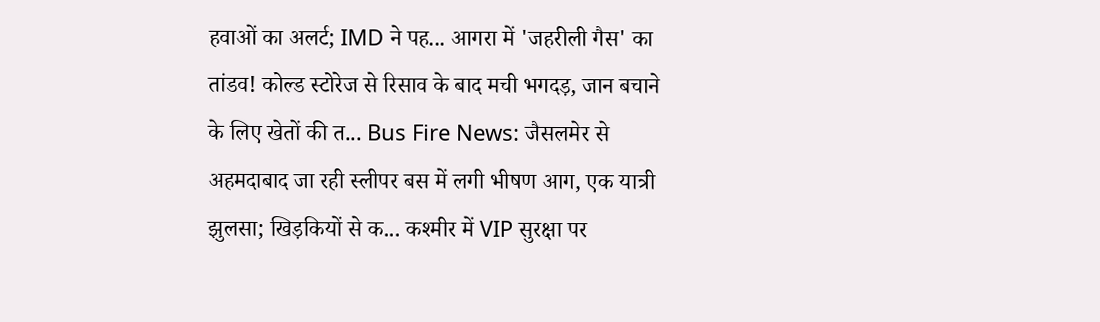हवाओं का अलर्ट; IMD ने पह... आगरा में 'जहरीली गैस' का तांडव! कोल्ड स्टोरेज से रिसाव के बाद मची भगदड़, जान बचाने के लिए खेतों की त... Bus Fire News: जैसलमेर से अहमदाबाद जा रही स्लीपर बस में लगी भीषण आग, एक यात्री झुलसा; खिड़कियों से क... कश्मीर में VIP सुरक्षा पर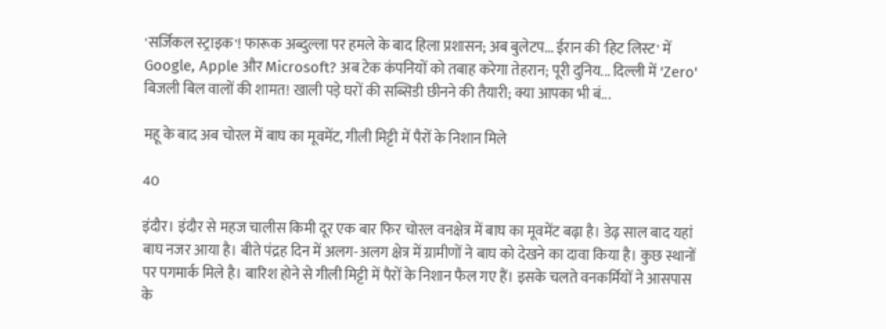'सर्जिकल स्ट्राइक'! फारूक अब्दुल्ला पर हमले के बाद हिला प्रशासन; अब बुलेटप... ईरान की 'हिट लिस्ट' में Google, Apple और Microsoft? अब टेक कंपनियों को तबाह करेगा तेहरान; पूरी दुनिय... दिल्ली में 'Zero' बिजली बिल वालों की शामत! खाली पड़े घरों की सब्सिडी छीनने की तैयारी; क्या आपका भी बं...

महू के बाद अब चोरल में बाघ का मूवमेंट, गीली मिट्टी में पैरों के निशान मिले

40

इंदौर। इंदौर से महज चालीस किमी दूर एक बार फिर चोरल वनक्षेत्र में बाघ का मूवमेंट बढ़ा है। डेढ़ साल बाद यहां बाघ नजर आया है। बीते पंद्रह दिन में अलग-अलग क्षेत्र में ग्रामीणों ने बाघ को देखने का दावा किया है। कुछ स्थानों पर पगमार्क मिले है। बारिश होने से गीली मिट्टी में पैरों के निशान फैल गए हैं। इसके चलते वनकर्मियों ने आसपास के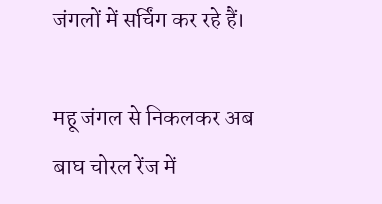जंगलों में सर्चिंग कर रहे हैं।

महू जंगल से निकलकर अब बाघ चोरल रेंज में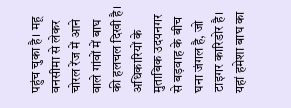पहुंच चुका है। महू वनसीमा से लेकर चोरल रेंज में आने वाले गांवों में बाघ की हलचल दिखी है। अधिकारियों के मुताबिक उदयनगर से बड़वाह के बीच घना जंगल है, जो टाइगर कारिडोर है। यहां हमेशा बाघ का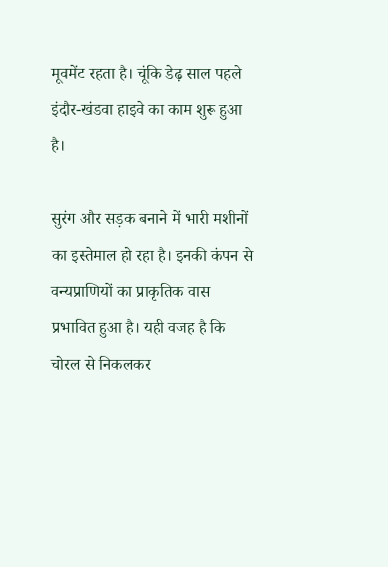मूवमेंट रहता है। चूंकि डेढ़ साल पहले इंदौर-खंडवा हाइवे का काम शुरू हुआ है।

सुरंग और सड़क बनाने में भारी मशीनों का इस्तेमाल हो रहा है। इनकी कंपन से वन्यप्राणियों का प्राकृतिक वास प्रभावित हुआ है। यही वजह है कि चोरल से निकलकर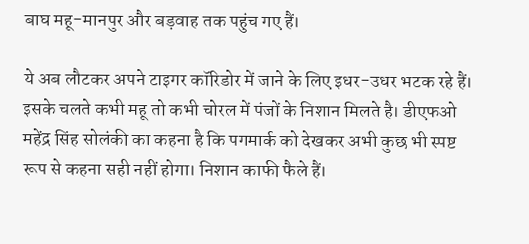बाघ महू-मानपुर और बड़वाह तक पहुंच गए हैं।

ये अब लौटकर अपने टाइगर कॉरिडोर में जाने के लिए इधर-उधर भटक रहे हैं। इसके चलते कभी महू तो कभी चोरल में पंजों के निशान मिलते है। डीएफओ महेंद्र सिंह सोलंकी का कहना है कि पगमार्क को देखकर अभी कुछ भी स्पष्ट रूप से कहना सही नहीं होगा। निशान काफी फैले हैं।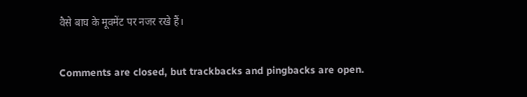वैसे बाघ के मूवमेंट पर नजर रखे हैं।

Comments are closed, but trackbacks and pingbacks are open.